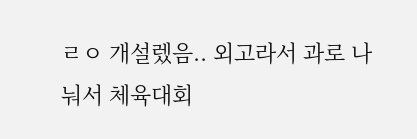ㄹㅇ 개설렜음.. 외고라서 과로 나눠서 체육대회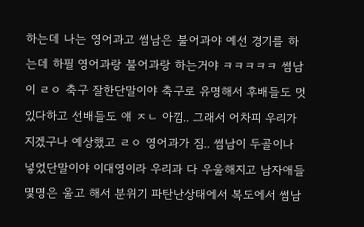하는데 나는 영어과고 썸남은 불어과야 예선 경기를 하는데 하필 영어과랑 불어과랑 하는거야 ㅋㅋㅋㅋㅋ 썸남이 ㄹㅇ 축구 잘한단말이야 축구로 유명해서 후배들도 멋있다하고 선배들도 얘 ㅈㄴ 아낌.. 그래서 어차피 우리가 지겠구나 예상했고 ㄹㅇ 영어과가 짐.. 썸남이 두골이나 넣었단말이야 이대영이라 우리과 다 우울해지고 남자애들 몇명은 울고 해서 분위기 파탄난상태에서 복도에서 썸남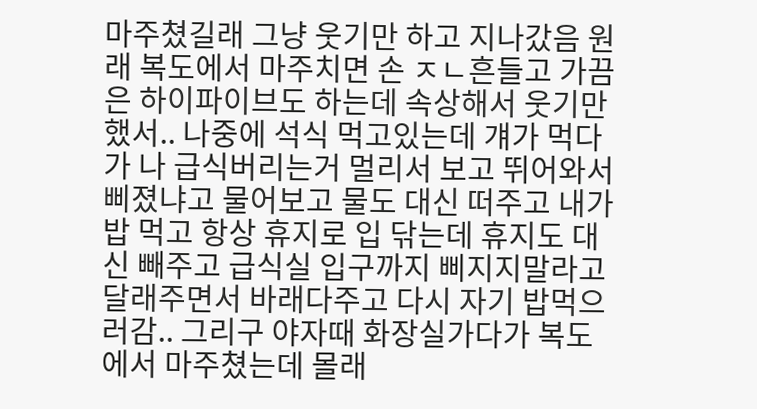마주쳤길래 그냥 웃기만 하고 지나갔음 원래 복도에서 마주치면 손 ㅈㄴ흔들고 가끔은 하이파이브도 하는데 속상해서 웃기만했서.. 나중에 석식 먹고있는데 걔가 먹다가 나 급식버리는거 멀리서 보고 뛰어와서 삐졌냐고 물어보고 물도 대신 떠주고 내가 밥 먹고 항상 휴지로 입 닦는데 휴지도 대신 빼주고 급식실 입구까지 삐지지말라고 달래주면서 바래다주고 다시 자기 밥먹으러감.. 그리구 야자때 화장실가다가 복도에서 마주쳤는데 몰래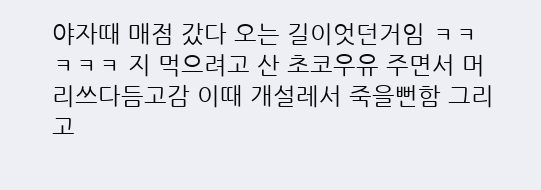야자때 매점 갔다 오는 길이엇던거임 ㅋㅋㅋㅋㅋ 지 먹으려고 산 초코우유 주면서 머리쓰다듬고감 이때 개설레서 죽을뻔함 그리고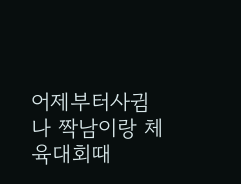어제부터사귐
나 짝남이랑 체육대회때